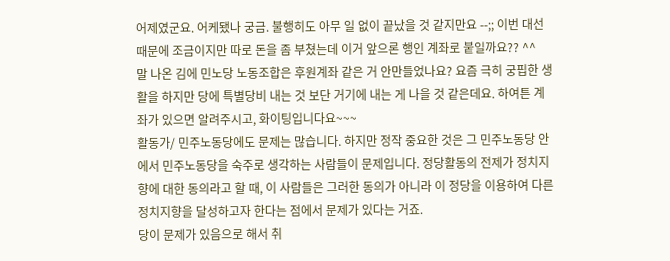어제였군요. 어케됐나 궁금. 불행히도 아무 일 없이 끝났을 것 같지만요 --;; 이번 대선 때문에 조금이지만 따로 돈을 좀 부쳤는데 이거 앞으론 행인 계좌로 붙일까요?? ^^
말 나온 김에 민노당 노동조합은 후원계좌 같은 거 안만들었나요? 요즘 극히 궁핍한 생활을 하지만 당에 특별당비 내는 것 보단 거기에 내는 게 나을 것 같은데요. 하여튼 계좌가 있으면 알려주시고, 화이팅입니다요~~~
활동가/ 민주노동당에도 문제는 많습니다. 하지만 정작 중요한 것은 그 민주노동당 안에서 민주노동당을 숙주로 생각하는 사람들이 문제입니다. 정당활동의 전제가 정치지향에 대한 동의라고 할 때, 이 사람들은 그러한 동의가 아니라 이 정당을 이용하여 다른 정치지향을 달성하고자 한다는 점에서 문제가 있다는 거죠.
당이 문제가 있음으로 해서 취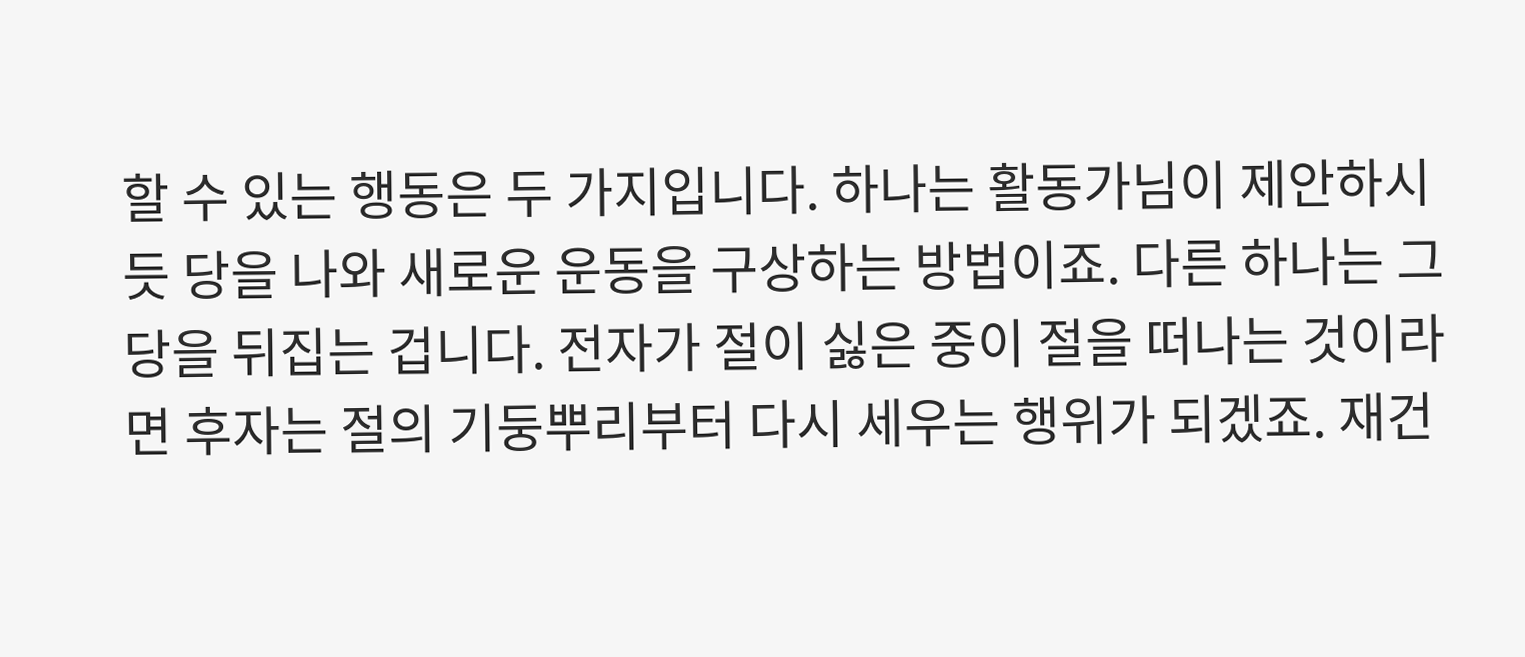할 수 있는 행동은 두 가지입니다. 하나는 활동가님이 제안하시듯 당을 나와 새로운 운동을 구상하는 방법이죠. 다른 하나는 그 당을 뒤집는 겁니다. 전자가 절이 싫은 중이 절을 떠나는 것이라면 후자는 절의 기둥뿌리부터 다시 세우는 행위가 되겠죠. 재건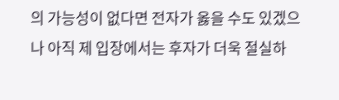의 가능성이 없다면 전자가 옳을 수도 있겠으나 아직 제 입장에서는 후자가 더욱 절실하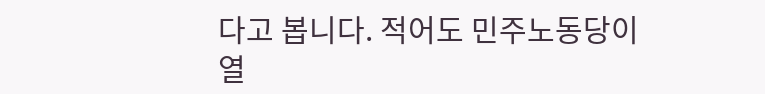다고 봅니다. 적어도 민주노동당이 열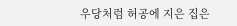우당처럼 허공에 지은 집은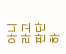아니라고 판단하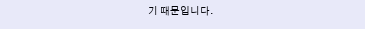기 때문입니다.